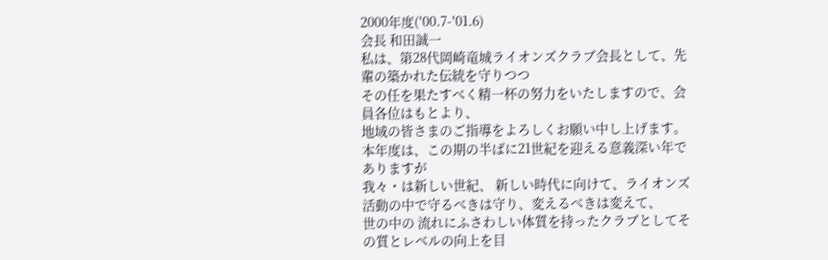2000年度('00.7-'01.6)
会長 和田誠一
私は、第28代岡崎竜城ライオンズクラブ会長として、先輩の築かれた伝統を守りつつ
その任を果たすべく精一杯の努力をいたしますので、会員各位はもとより、
地域の皆さまのご指導をよろしくお願い中し上げます。
本年度は、この期の半ばに21世紀を迎える意義深い年でありますが
我々・は新しい世紀、 新しい時代に向けて、ライオンズ活動の中で守るべきは守り、変えるべきは変えて、
世の中の 流れにふさわしい体質を持ったクラブとしてその質とレベルの向上を目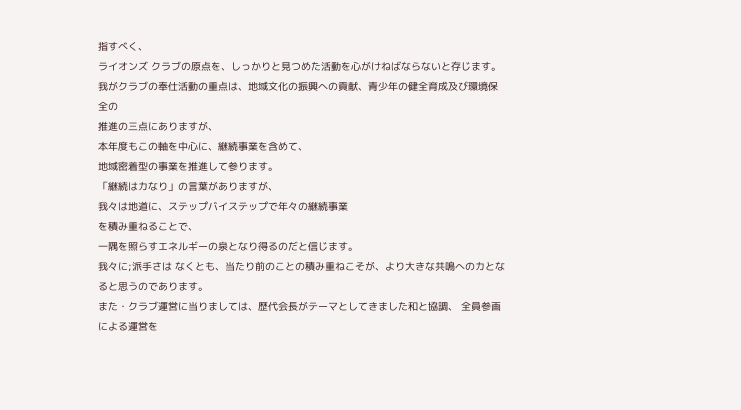指すべく、
ライオンズ クラブの原点を、しっかりと見つめた活動を心がけねばならないと存じます。
我がクラブの奉仕活動の重点は、地域文化の振興への貢献、青少年の健全育成及び環境保全の
推進の三点にありますが、
本年度もこの軸を中心に、継続事業を含めて、
地域密着型の事業を推進して参ります。
「継続はカなり」の言葉がありますが、
我々は地道に、ステップバイステップで年々の継続事業
を積み重ねることで、
一隅を照らすエネルギーの泉となり得るのだと信じます。
我々に;派手さは なくとも、当たり前のことの積み重ねこそが、より大きな共鳴へのカとなると思うのであります。
また・クラブ運営に当りましては、歴代会長がテーマとしてきました和と協調、 全員参画による運営を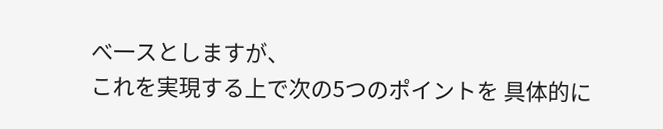べ一スとしますが、
これを実現する上で次の5つのポイントを 具体的に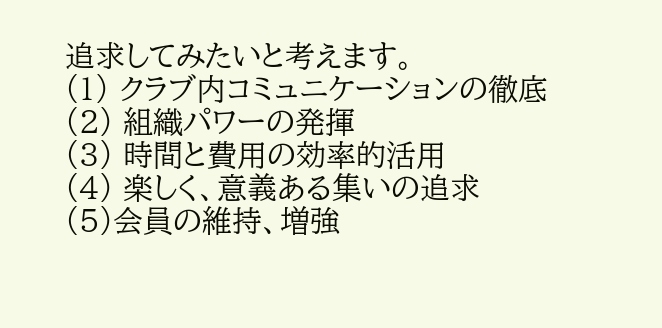追求してみたいと考えます。
(1) クラブ内コミュニケーションの徹底
(2) 組織パワーの発揮
(3) 時間と費用の効率的活用
(4) 楽しく、意義ある集いの追求
(5)会員の維持、増強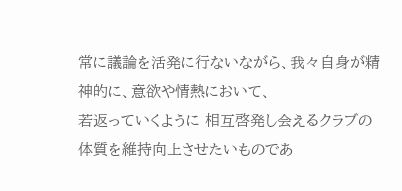常に議論を活発に行ないながら、我々自身が精神的に、意欲や情熱において、
若返っていくように 相互啓発し会えるクラブの体質を維持向上させたいものであ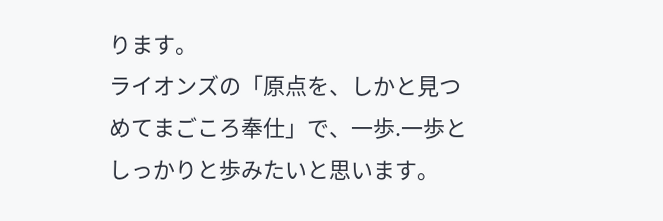ります。
ライオンズの「原点を、しかと見つめてまごころ奉仕」で、一歩.一歩としっかりと歩みたいと思います。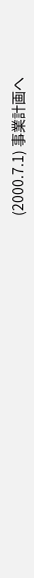(2000.7.1) 事業計画へ